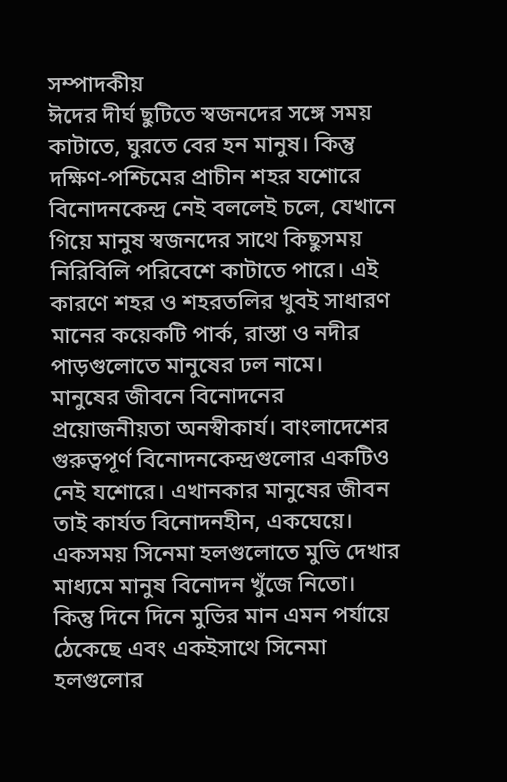সম্পাদকীয়
ঈদের দীর্ঘ ছুটিতে স্বজনদের সঙ্গে সময় কাটাতে, ঘুরতে বের হন মানুষ। কিন্তু দক্ষিণ-পশ্চিমের প্রাচীন শহর যশোরে বিনোদনকেন্দ্র নেই বললেই চলে, যেখানে গিয়ে মানুষ স্বজনদের সাথে কিছুসময় নিরিবিলি পরিবেশে কাটাতে পারে। এই কারণে শহর ও শহরতলির খুবই সাধারণ মানের কয়েকটি পার্ক, রাস্তা ও নদীর পাড়গুলোতে মানুষের ঢল নামে।
মানুষের জীবনে বিনোদনের প্রয়োজনীয়তা অনস্বীকার্য। বাংলাদেশের গুরুত্বপূর্ণ বিনোদনকেন্দ্রগুলোর একটিও নেই যশোরে। এখানকার মানুষের জীবন তাই কার্যত বিনোদনহীন, একঘেয়ে।
একসময় সিনেমা হলগুলোতে মুভি দেখার মাধ্যমে মানুষ বিনোদন খুঁজে নিতো। কিন্তু দিনে দিনে মুভির মান এমন পর্যায়ে ঠেকেছে এবং একইসাথে সিনেমা হলগুলোর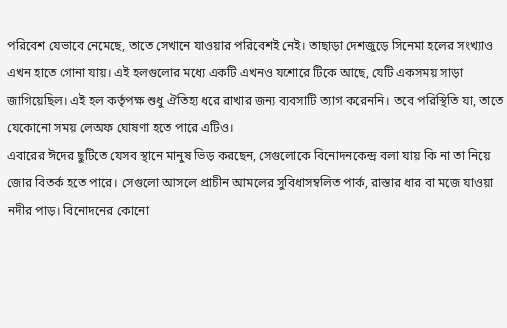পরিবেশ যেভাবে নেমেছে, তাতে সেখানে যাওয়ার পরিবেশই নেই। তাছাড়া দেশজুড়ে সিনেমা হলের সংখ্যাও এখন হাতে গোনা যায়। এই হলগুলোর মধ্যে একটি এখনও যশোরে টিকে আছে, যেটি একসময় সাড়া জাগিয়েছিল। এই হল কর্তৃপক্ষ শুধু ঐতিহ্য ধরে রাখার জন্য ব্যবসাটি ত্যাগ করেননি। তবে পরিস্থিতি যা, তাতে যেকোনো সময় লেঅফ ঘোষণা হতে পারে এটিও।
এবারের ঈদের ছুটিতে যেসব স্থানে মানুষ ভিড় করছেন, সেগুলোকে বিনোদনকেন্দ্র বলা যায় কি না তা নিয়ে জোর বিতর্ক হতে পারে। সেগুলো আসলে প্রাচীন আমলের সুবিধাসম্বলিত পার্ক, রাস্তার ধার বা মজে যাওয়া নদীর পাড়। বিনোদনের কোনো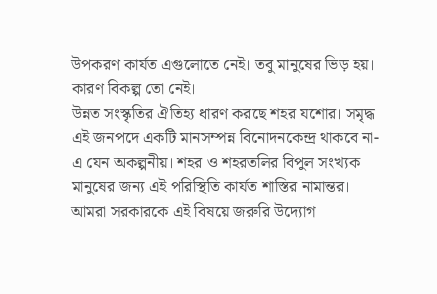উপকরণ কার্যত এগুলোতে নেই। তবু মানুষের ভিড় হয়। কারণ বিকল্প তো নেই।
উন্নত সংস্কৃতির ঐতিহ্য ধারণ করছে শহর যশোর। সমৃদ্ধ এই জনপদে একটি মানসম্পন্ন বিনোদনকেন্দ্র থাকবে না- এ যেন অকল্পনীয়। শহর ও শহরতলির বিপুল সংখ্যক মানুষের জন্য এই পরিস্থিতি কার্যত শাস্তির নামান্তর।
আমরা সরকারকে এই বিষয়ে জরুরি উদ্যোগ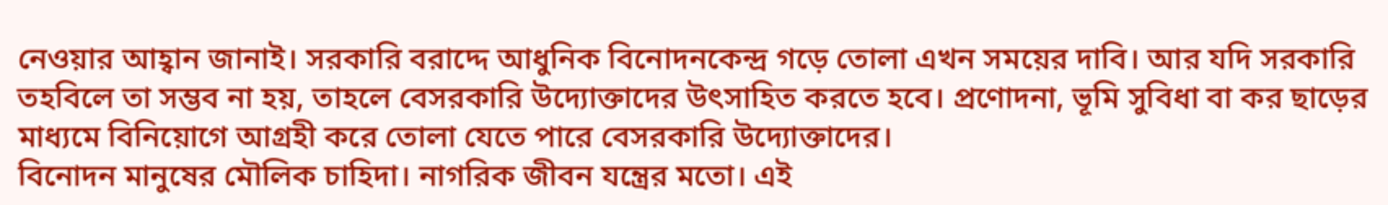নেওয়ার আহ্বান জানাই। সরকারি বরাদ্দে আধুনিক বিনোদনকেন্দ্র গড়ে তোলা এখন সময়ের দাবি। আর যদি সরকারি তহবিলে তা সম্ভব না হয়, তাহলে বেসরকারি উদ্যোক্তাদের উৎসাহিত করতে হবে। প্রণোদনা, ভূমি সুবিধা বা কর ছাড়ের মাধ্যমে বিনিয়োগে আগ্রহী করে তোলা যেতে পারে বেসরকারি উদ্যোক্তাদের।
বিনোদন মানুষের মৌলিক চাহিদা। নাগরিক জীবন যন্ত্রের মতো। এই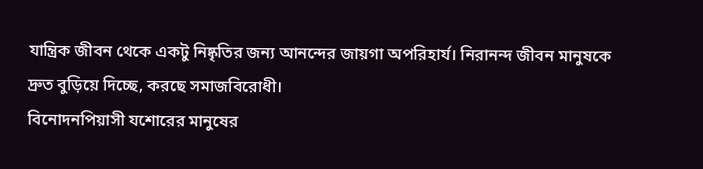যান্ত্রিক জীবন থেকে একটু নিষ্কৃতির জন্য আনন্দের জায়গা অপরিহার্য। নিরানন্দ জীবন মানুষকে দ্রুত বুড়িয়ে দিচ্ছে, করছে সমাজবিরোধী।
বিনোদনপিয়াসী যশোরের মানুষের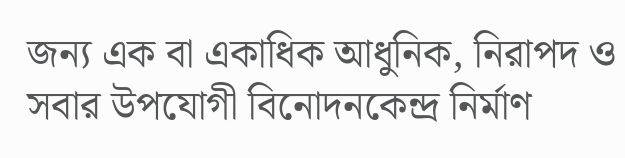জন্য এক বা একাধিক আধুনিক, নিরাপদ ও সবার উপযোগী বিনোদনকেন্দ্র নির্মাণ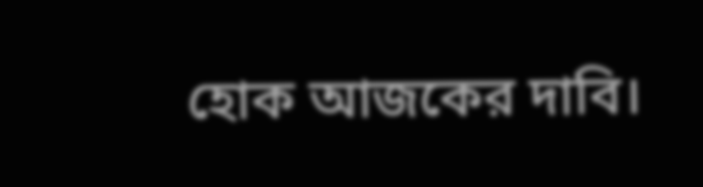হোক আজকের দাবি।